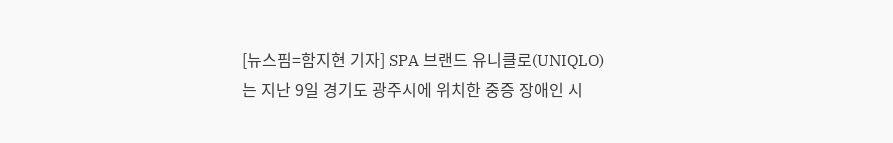[뉴스핌=함지현 기자] SPA 브랜드 유니클로(UNIQLO)는 지난 9일 경기도 광주시에 위치한 중증 장애인 시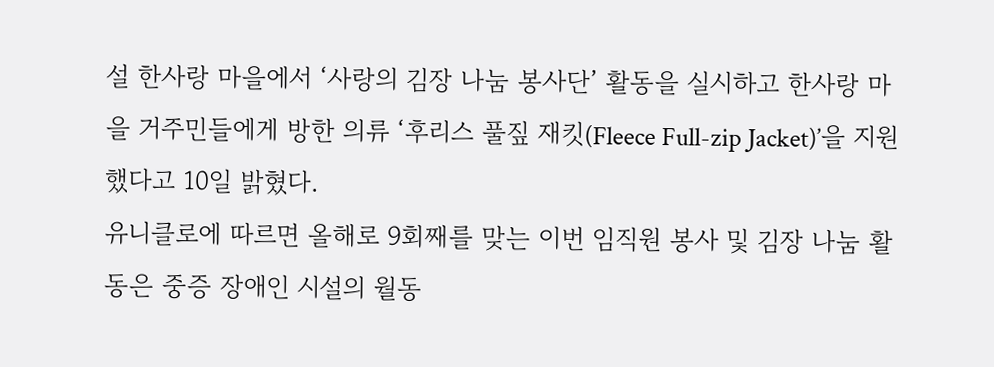설 한사랑 마을에서 ‘사랑의 김장 나눔 봉사단’ 활동을 실시하고 한사랑 마을 거주민들에게 방한 의류 ‘후리스 풀짚 재킷(Fleece Full-zip Jacket)’을 지원했다고 10일 밝혔다.
유니클로에 따르면 올해로 9회째를 맞는 이번 임직원 봉사 및 김장 나눔 활동은 중증 장애인 시설의 월동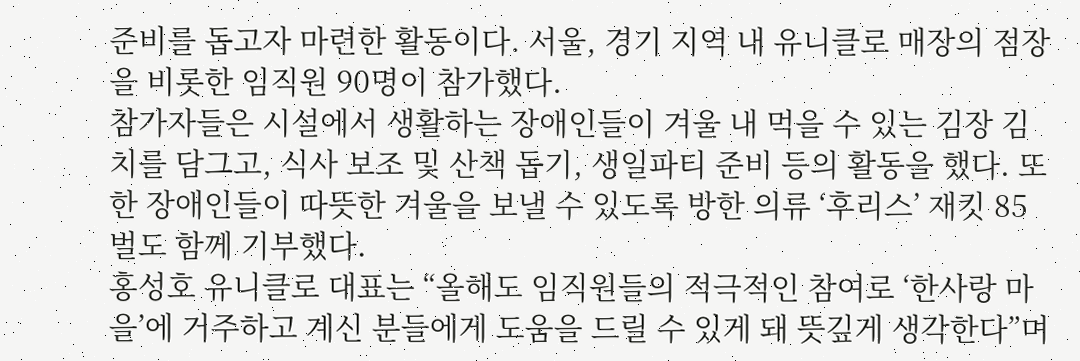준비를 돕고자 마련한 활동이다. 서울, 경기 지역 내 유니클로 매장의 점장을 비롯한 임직원 90명이 참가했다.
참가자들은 시설에서 생활하는 장애인들이 겨울 내 먹을 수 있는 김장 김치를 담그고, 식사 보조 및 산책 돕기, 생일파티 준비 등의 활동을 했다. 또한 장애인들이 따뜻한 겨울을 보낼 수 있도록 방한 의류 ‘후리스’ 재킷 85벌도 함께 기부했다.
홍성호 유니클로 대표는 “올해도 임직원들의 적극적인 참여로 ‘한사랑 마을’에 거주하고 계신 분들에게 도움을 드릴 수 있게 돼 뜻깊게 생각한다”며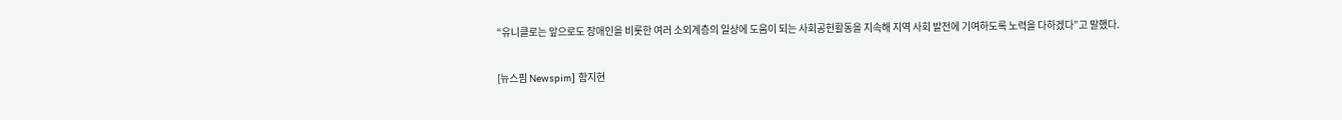“유니클로는 앞으로도 장애인을 비롯한 여러 소외계층의 일상에 도움이 되는 사회공헌활동을 지속해 지역 사회 발전에 기여하도록 노력을 다하겠다”고 말했다.

[뉴스핌 Newspim] 함지현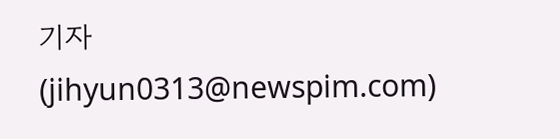기자 (jihyun0313@newspim.com)